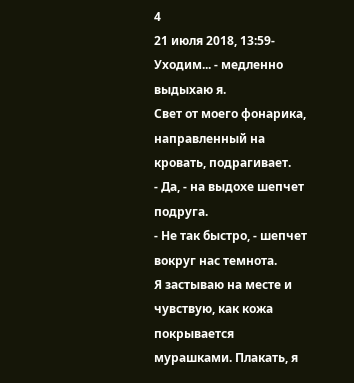4
21 июля 2018, 13:59- Уходим... - медленно выдыхаю я.
Свет от моего фонарика, направленный на кровать, подрагивает.
- Да, - на выдохе шепчет подруга.
- Не так быстро, - шепчет вокруг нас темнота.
Я застываю на месте и чувствую, как кожа покрывается мурашками. Плакать, я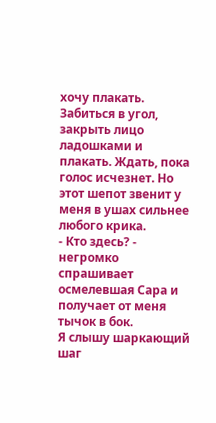хочу плакать. Забиться в угол, закрыть лицо ладошками и плакать. Ждать, пока голос исчезнет. Но этот шепот звенит у меня в ушах сильнее любого крика.
- Кто здесь? - негромко спрашивает осмелевшая Сара и получает от меня тычок в бок.
Я слышу шаркающий шаг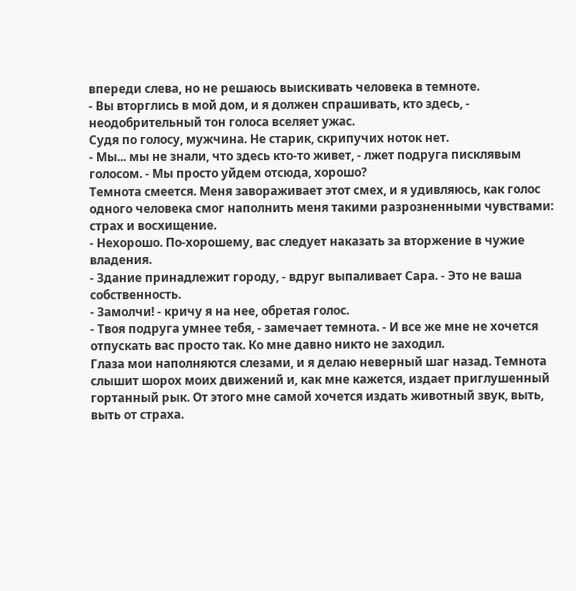впереди слева, но не решаюсь выискивать человека в темноте.
- Вы вторглись в мой дом, и я должен спрашивать, кто здесь, - неодобрительный тон голоса вселяет ужас.
Судя по голосу, мужчина. Не старик, скрипучих ноток нет.
- Мы... мы не знали, что здесь кто-то живет, - лжет подруга писклявым голосом. - Мы просто уйдем отсюда, хорошо?
Темнота смеется. Меня завораживает этот смех, и я удивляюсь, как голос одного человека смог наполнить меня такими разрозненными чувствами: страх и восхищение.
- Нехорошо. По-хорошему, вас следует наказать за вторжение в чужие владения.
- Здание принадлежит городу, - вдруг выпаливает Сара. - Это не ваша собственность.
- Замолчи! - кричу я на нее, обретая голос.
- Твоя подруга умнее тебя, - замечает темнота. - И все же мне не хочется отпускать вас просто так. Ко мне давно никто не заходил.
Глаза мои наполняются слезами, и я делаю неверный шаг назад. Темнота слышит шорох моих движений и, как мне кажется, издает приглушенный гортанный рык. От этого мне самой хочется издать животный звук, выть, выть от страха.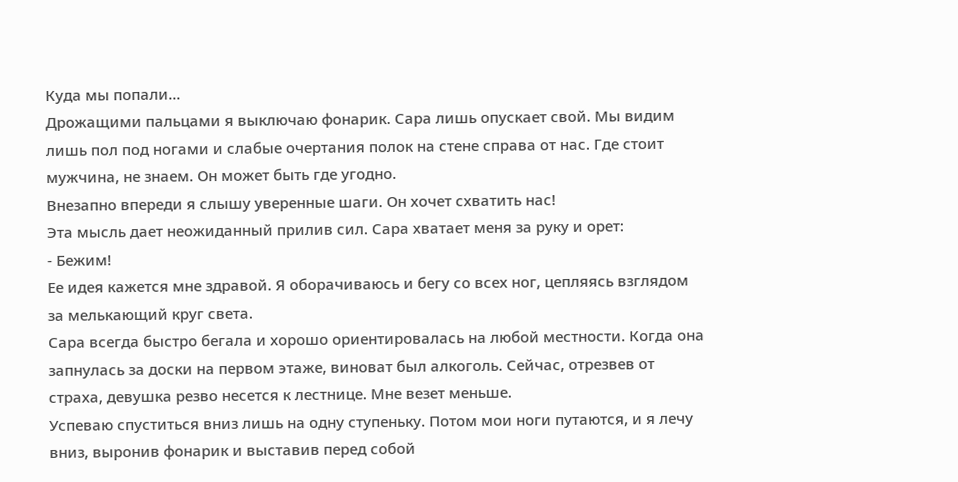Куда мы попали...
Дрожащими пальцами я выключаю фонарик. Сара лишь опускает свой. Мы видим лишь пол под ногами и слабые очертания полок на стене справа от нас. Где стоит мужчина, не знаем. Он может быть где угодно.
Внезапно впереди я слышу уверенные шаги. Он хочет схватить нас!
Эта мысль дает неожиданный прилив сил. Сара хватает меня за руку и орет:
- Бежим!
Ее идея кажется мне здравой. Я оборачиваюсь и бегу со всех ног, цепляясь взглядом за мелькающий круг света.
Сара всегда быстро бегала и хорошо ориентировалась на любой местности. Когда она запнулась за доски на первом этаже, виноват был алкоголь. Сейчас, отрезвев от страха, девушка резво несется к лестнице. Мне везет меньше.
Успеваю спуститься вниз лишь на одну ступеньку. Потом мои ноги путаются, и я лечу вниз, выронив фонарик и выставив перед собой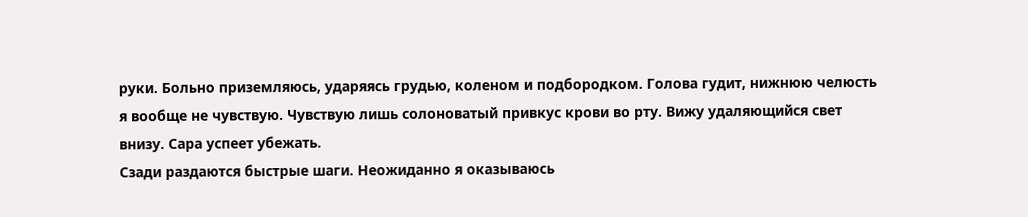руки. Больно приземляюсь, ударяясь грудью, коленом и подбородком. Голова гудит, нижнюю челюсть я вообще не чувствую. Чувствую лишь солоноватый привкус крови во рту. Вижу удаляющийся свет внизу. Сара успеет убежать.
Сзади раздаются быстрые шаги. Неожиданно я оказываюсь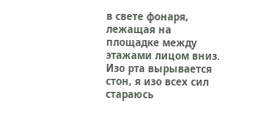в свете фонаря, лежащая на площадке между этажами лицом вниз. Изо рта вырывается стон, я изо всех сил стараюсь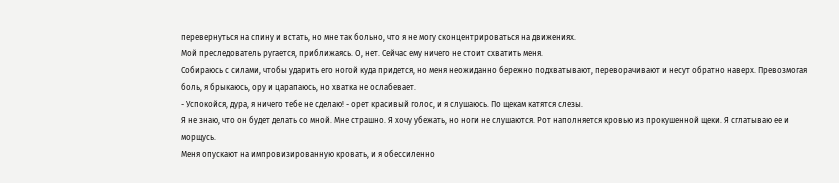перевернуться на спину и встать, но мне так больно, что я не могу сконцентрироваться на движениях.
Мой преследователь ругается, приближаясь. О, нет. Сейчас ему ничего не стоит схватить меня.
Собираюсь с силами, чтобы ударить его ногой куда придется, но меня неожиданно бережно подхватывают, переворачивают и несут обратно наверх. Превозмогая боль, я брыкаюсь, ору и царапаюсь, но хватка не ослабевает.
- Успокойся, дура, я ничего тебе не сделаю! - орет красивый голос, и я слушаюсь. По щекам катятся слезы.
Я не знаю, что он будет делать со мной. Мне страшно. Я хочу убежать, но ноги не слушаются. Рот наполняется кровью из прокушенной щеки. Я сглатываю ее и морщусь.
Меня опускают на импровизированную кровать, и я обессиленно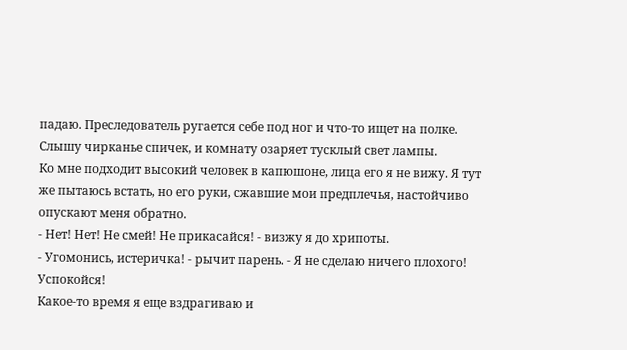падаю. Преследователь ругается себе под ног и что-то ищет на полке. Слышу чирканье спичек, и комнату озаряет тусклый свет лампы.
Ко мне подходит высокий человек в капюшоне, лица его я не вижу. Я тут же пытаюсь встать, но его руки, сжавшие мои предплечья, настойчиво опускают меня обратно.
- Нет! Нет! Не смей! Не прикасайся! - визжу я до хрипоты.
- Угомонись, истеричка! - рычит парень. - Я не сделаю ничего плохого! Успокойся!
Какое-то время я еще вздрагиваю и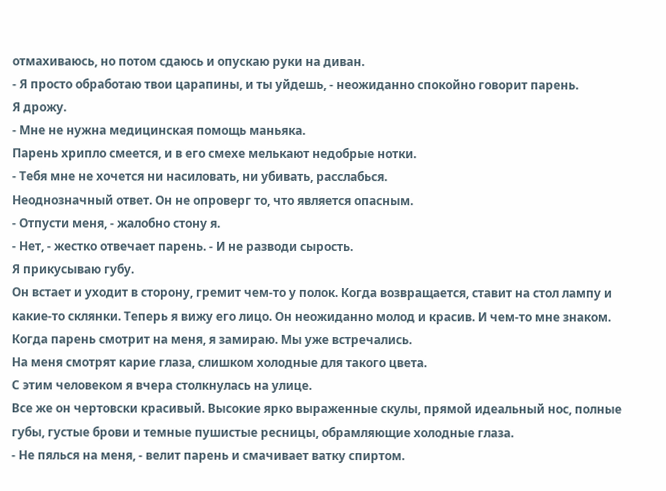отмахиваюсь, но потом сдаюсь и опускаю руки на диван.
- Я просто обработаю твои царапины, и ты уйдешь, - неожиданно спокойно говорит парень.
Я дрожу.
- Мне не нужна медицинская помощь маньяка.
Парень хрипло смеется, и в его смехе мелькают недобрые нотки.
- Тебя мне не хочется ни насиловать, ни убивать, расслабься.
Неоднозначный ответ. Он не опроверг то, что является опасным.
- Отпусти меня, - жалобно стону я.
- Нет, - жестко отвечает парень. - И не разводи сырость.
Я прикусываю губу.
Он встает и уходит в сторону, гремит чем-то у полок. Когда возвращается, ставит на стол лампу и какие-то склянки. Теперь я вижу его лицо. Он неожиданно молод и красив. И чем-то мне знаком.
Когда парень смотрит на меня, я замираю. Мы уже встречались.
На меня смотрят карие глаза, слишком холодные для такого цвета.
С этим человеком я вчера столкнулась на улице.
Все же он чертовски красивый. Высокие ярко выраженные скулы, прямой идеальный нос, полные губы, густые брови и темные пушистые ресницы, обрамляющие холодные глаза.
- Не пялься на меня, - велит парень и смачивает ватку спиртом.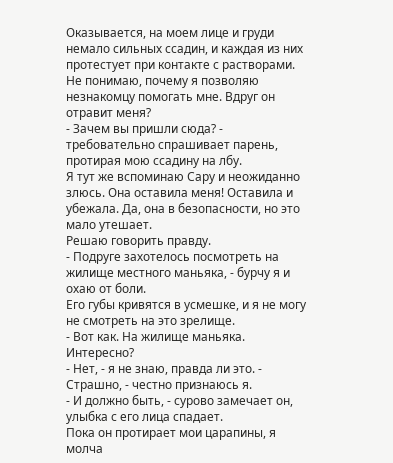Оказывается, на моем лице и груди немало сильных ссадин, и каждая из них протестует при контакте с растворами. Не понимаю, почему я позволяю незнакомцу помогать мне. Вдруг он отравит меня?
- Зачем вы пришли сюда? - требовательно спрашивает парень, протирая мою ссадину на лбу.
Я тут же вспоминаю Сару и неожиданно злюсь. Она оставила меня! Оставила и убежала. Да, она в безопасности, но это мало утешает.
Решаю говорить правду.
- Подруге захотелось посмотреть на жилище местного маньяка, - бурчу я и охаю от боли.
Его губы кривятся в усмешке, и я не могу не смотреть на это зрелище.
- Вот как. На жилище маньяка. Интересно?
- Нет, - я не знаю, правда ли это. - Страшно, - честно признаюсь я.
- И должно быть, - сурово замечает он, улыбка с его лица спадает.
Пока он протирает мои царапины, я молча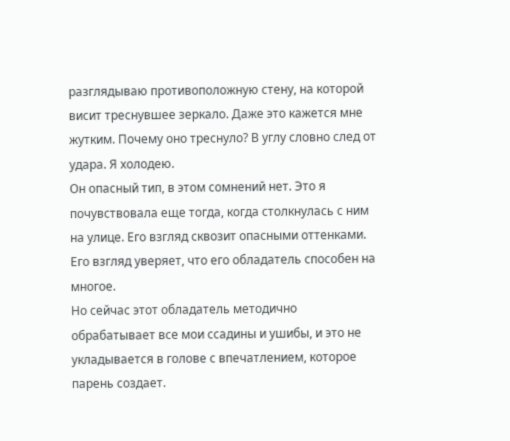разглядываю противоположную стену, на которой висит треснувшее зеркало. Даже это кажется мне жутким. Почему оно треснуло? В углу словно след от удара. Я холодею.
Он опасный тип, в этом сомнений нет. Это я почувствовала еще тогда, когда столкнулась с ним на улице. Его взгляд сквозит опасными оттенками. Его взгляд уверяет, что его обладатель способен на многое.
Но сейчас этот обладатель методично обрабатывает все мои ссадины и ушибы, и это не укладывается в голове с впечатлением, которое парень создает.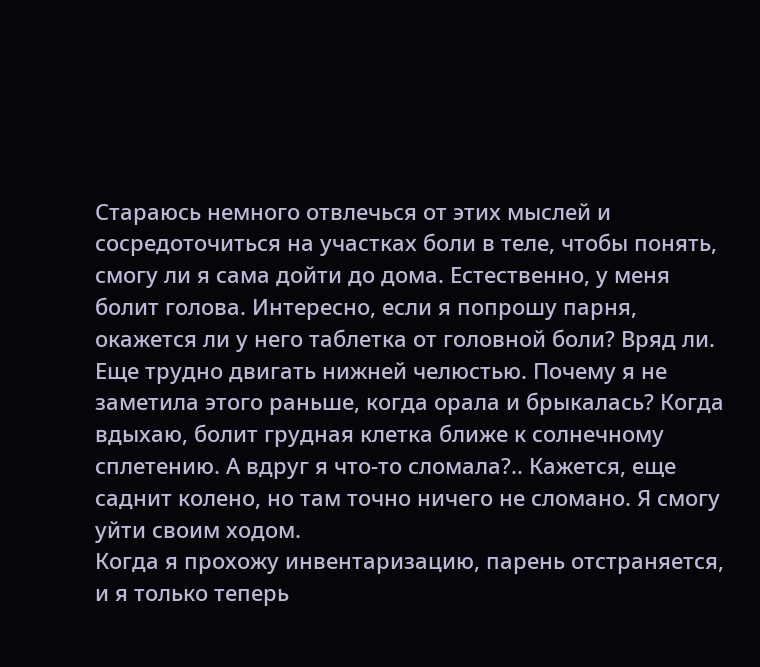Стараюсь немного отвлечься от этих мыслей и сосредоточиться на участках боли в теле, чтобы понять, смогу ли я сама дойти до дома. Естественно, у меня болит голова. Интересно, если я попрошу парня, окажется ли у него таблетка от головной боли? Вряд ли. Еще трудно двигать нижней челюстью. Почему я не заметила этого раньше, когда орала и брыкалась? Когда вдыхаю, болит грудная клетка ближе к солнечному сплетению. А вдруг я что-то сломала?.. Кажется, еще саднит колено, но там точно ничего не сломано. Я смогу уйти своим ходом.
Когда я прохожу инвентаризацию, парень отстраняется, и я только теперь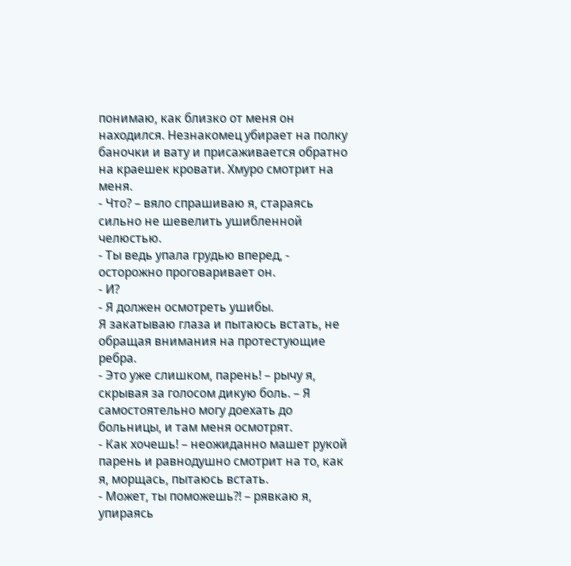понимаю, как близко от меня он находился. Незнакомец убирает на полку баночки и вату и присаживается обратно на краешек кровати. Хмуро смотрит на меня.
- Что? – вяло спрашиваю я, стараясь сильно не шевелить ушибленной челюстью.
- Ты ведь упала грудью вперед, - осторожно проговаривает он.
- И?
- Я должен осмотреть ушибы.
Я закатываю глаза и пытаюсь встать, не обращая внимания на протестующие ребра.
- Это уже слишком, парень! – рычу я, скрывая за голосом дикую боль. – Я самостоятельно могу доехать до больницы, и там меня осмотрят.
- Как хочешь! – неожиданно машет рукой парень и равнодушно смотрит на то, как я, морщась, пытаюсь встать.
- Может, ты поможешь?! – рявкаю я, упираясь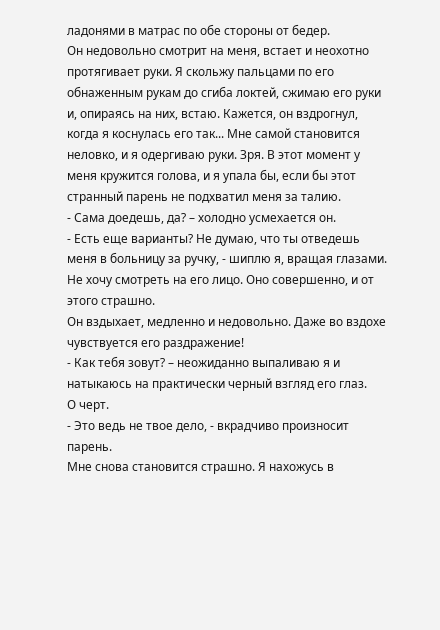ладонями в матрас по обе стороны от бедер.
Он недовольно смотрит на меня, встает и неохотно протягивает руки. Я скольжу пальцами по его обнаженным рукам до сгиба локтей, сжимаю его руки и, опираясь на них, встаю. Кажется, он вздрогнул, когда я коснулась его так... Мне самой становится неловко, и я одергиваю руки. Зря. В этот момент у меня кружится голова, и я упала бы, если бы этот странный парень не подхватил меня за талию.
- Сама доедешь, да? – холодно усмехается он.
- Есть еще варианты? Не думаю, что ты отведешь меня в больницу за ручку, - шиплю я, вращая глазами. Не хочу смотреть на его лицо. Оно совершенно, и от этого страшно.
Он вздыхает, медленно и недовольно. Даже во вздохе чувствуется его раздражение!
- Как тебя зовут? – неожиданно выпаливаю я и натыкаюсь на практически черный взгляд его глаз.
О черт.
- Это ведь не твое дело, - вкрадчиво произносит парень.
Мне снова становится страшно. Я нахожусь в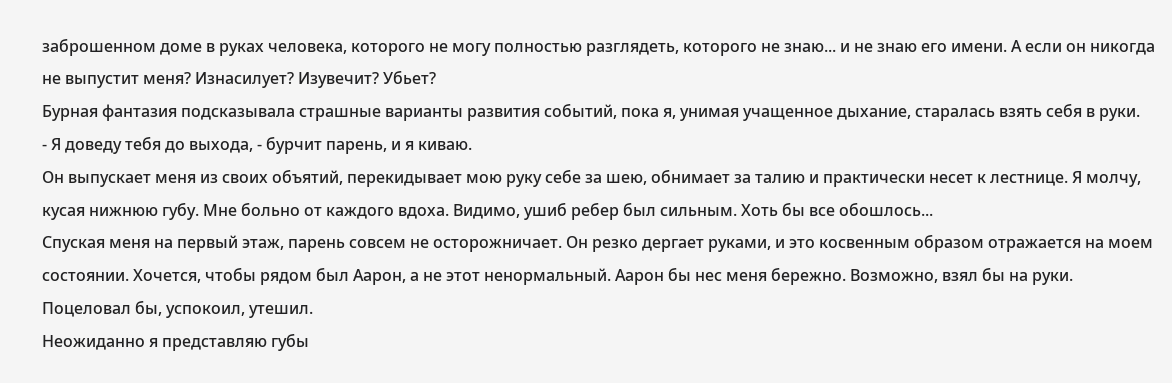заброшенном доме в руках человека, которого не могу полностью разглядеть, которого не знаю... и не знаю его имени. А если он никогда не выпустит меня? Изнасилует? Изувечит? Убьет?
Бурная фантазия подсказывала страшные варианты развития событий, пока я, унимая учащенное дыхание, старалась взять себя в руки.
- Я доведу тебя до выхода, - бурчит парень, и я киваю.
Он выпускает меня из своих объятий, перекидывает мою руку себе за шею, обнимает за талию и практически несет к лестнице. Я молчу, кусая нижнюю губу. Мне больно от каждого вдоха. Видимо, ушиб ребер был сильным. Хоть бы все обошлось...
Спуская меня на первый этаж, парень совсем не осторожничает. Он резко дергает руками, и это косвенным образом отражается на моем состоянии. Хочется, чтобы рядом был Аарон, а не этот ненормальный. Аарон бы нес меня бережно. Возможно, взял бы на руки. Поцеловал бы, успокоил, утешил.
Неожиданно я представляю губы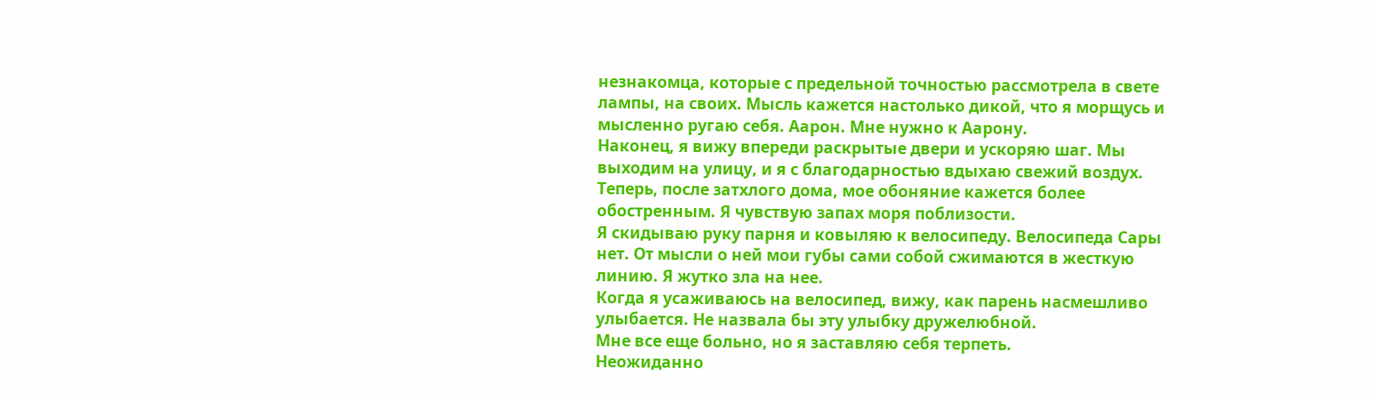незнакомца, которые с предельной точностью рассмотрела в свете лампы, на своих. Мысль кажется настолько дикой, что я морщусь и мысленно ругаю себя. Аарон. Мне нужно к Аарону.
Наконец, я вижу впереди раскрытые двери и ускоряю шаг. Мы выходим на улицу, и я с благодарностью вдыхаю свежий воздух. Теперь, после затхлого дома, мое обоняние кажется более обостренным. Я чувствую запах моря поблизости.
Я скидываю руку парня и ковыляю к велосипеду. Велосипеда Сары нет. От мысли о ней мои губы сами собой сжимаются в жесткую линию. Я жутко зла на нее.
Когда я усаживаюсь на велосипед, вижу, как парень насмешливо улыбается. Не назвала бы эту улыбку дружелюбной.
Мне все еще больно, но я заставляю себя терпеть.
Неожиданно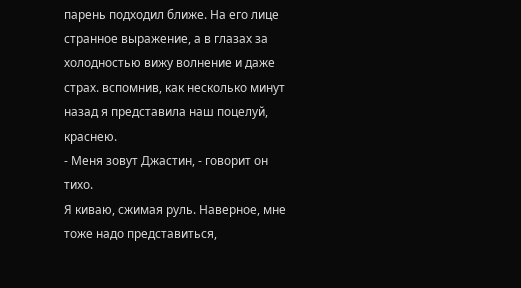парень подходил ближе. На его лице странное выражение, а в глазах за холодностью вижу волнение и даже страх. вспомнив, как несколько минут назад я представила наш поцелуй, краснею.
- Меня зовут Джастин, - говорит он тихо.
Я киваю, сжимая руль. Наверное, мне тоже надо представиться,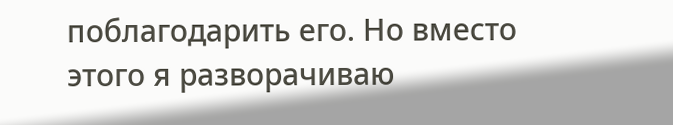поблагодарить его. Но вместо этого я разворачиваю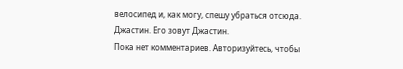велосипед и, как могу, спешу убраться отсюда.
Джастин. Его зовут Джастин.
Пока нет комментариев. Авторизуйтесь, чтобы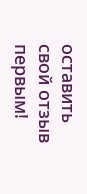оставить свой отзыв первым!